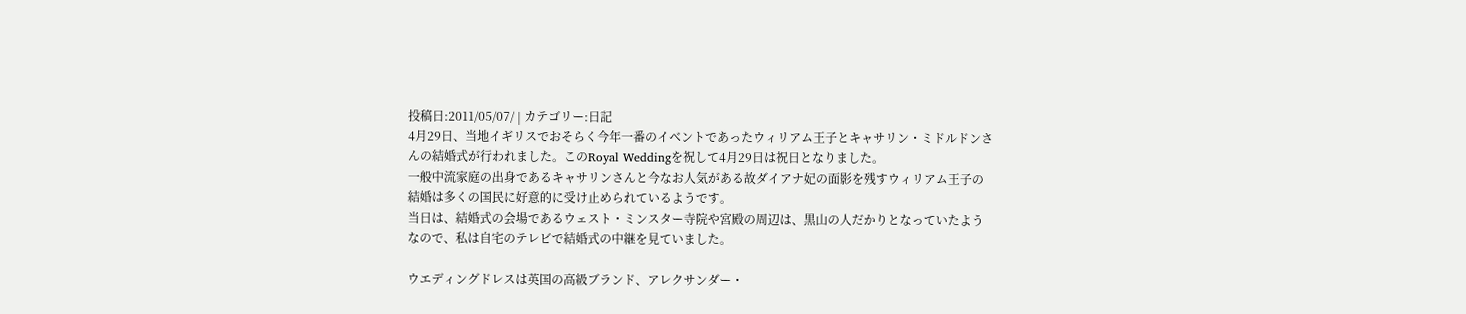投稿日:2011/05/07/ | カテゴリー:日記
4月29日、当地イギリスでおそらく今年一番のイベントであったウィリアム王子とキャサリン・ミドルドンさんの結婚式が行われました。このRoyal Weddingを祝して4月29日は祝日となりました。
一般中流家庭の出身であるキャサリンさんと今なお人気がある故ダイアナ妃の面影を残すウィリアム王子の結婚は多くの国民に好意的に受け止められているようです。
当日は、結婚式の会場であるウェスト・ミンスター寺院や宮殿の周辺は、黒山の人だかりとなっていたようなので、私は自宅のテレビで結婚式の中継を見ていました。

ウエディングドレスは英国の高級ブランド、アレクサンダー・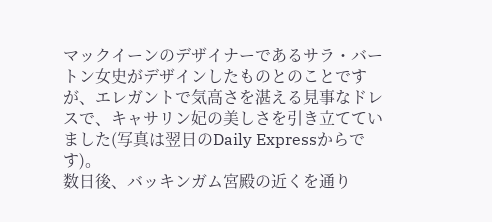マックイーンのデザイナーであるサラ・バートン女史がデザインしたものとのことですが、エレガントで気高さを湛える見事なドレスで、キャサリン妃の美しさを引き立てていました(写真は翌日のDaily Expressからです)。
数日後、バッキンガム宮殿の近くを通り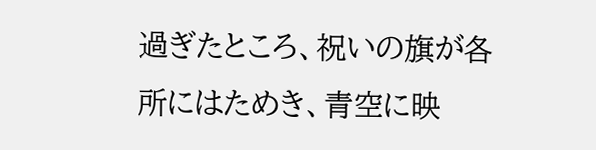過ぎたところ、祝いの旗が各所にはためき、青空に映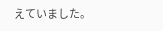えていました。